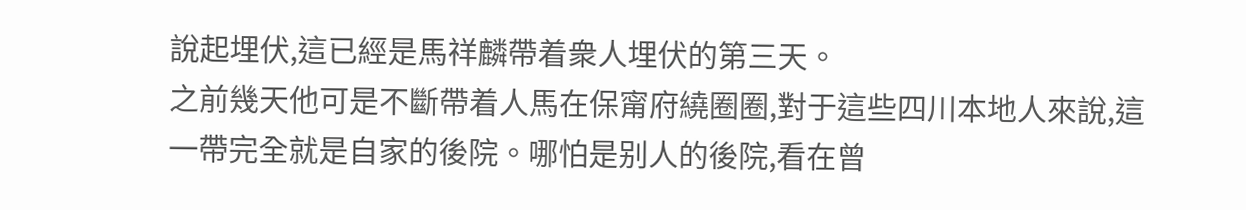說起埋伏,這已經是馬祥麟帶着衆人埋伏的第三天。
之前幾天他可是不斷帶着人馬在保甯府繞圈圈,對于這些四川本地人來說,這一帶完全就是自家的後院。哪怕是别人的後院,看在曾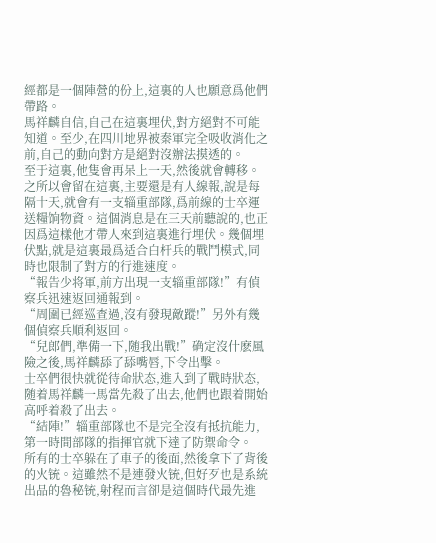經都是一個陣營的份上,這裏的人也願意爲他們帶路。
馬祥麟自信,自己在這裏埋伏,對方絕對不可能知道。至少,在四川地界被秦軍完全吸收消化之前,自己的動向對方是絕對沒辦法摸透的。
至于這裏,他隻會再呆上一天,然後就會轉移。
之所以會留在這裏,主要還是有人線報,說是每隔十天,就會有一支辎重部隊,爲前線的士卒運送糧饷物資。這個消息是在三天前聽說的,也正因爲這樣他才帶人來到這裏進行埋伏。幾個埋伏點,就是這裏最爲适合白杆兵的戰鬥模式,同時也限制了對方的行進速度。
“報告少将軍,前方出現一支辎重部隊!”有偵察兵迅速返回通報到。
“周圍已經巡查過,沒有發現敵蹤!”另外有幾個偵察兵順利返回。
“兒郎們,準備一下,随我出戰!”确定沒什麽風險之後,馬祥麟舔了舔嘴唇,下令出擊。
士卒們很快就從待命狀态,進入到了戰時狀态,随着馬祥麟一馬當先殺了出去,他們也跟着開始高呼着殺了出去。
“結陣!”辎重部隊也不是完全沒有抵抗能力,第一時間部隊的指揮官就下達了防禦命令。
所有的士卒躲在了車子的後面,然後拿下了背後的火铳。這雖然不是連發火铳,但好歹也是系統出品的魯秘铳,射程而言卻是這個時代最先進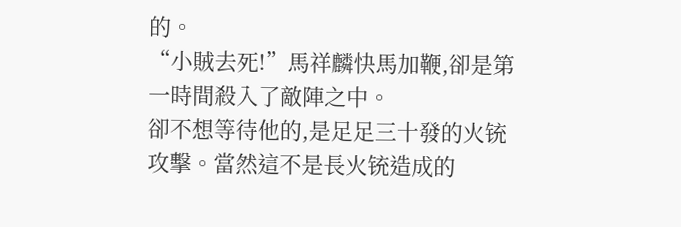的。
“小賊去死!”馬祥麟快馬加鞭,卻是第一時間殺入了敵陣之中。
卻不想等待他的,是足足三十發的火铳攻擊。當然這不是長火铳造成的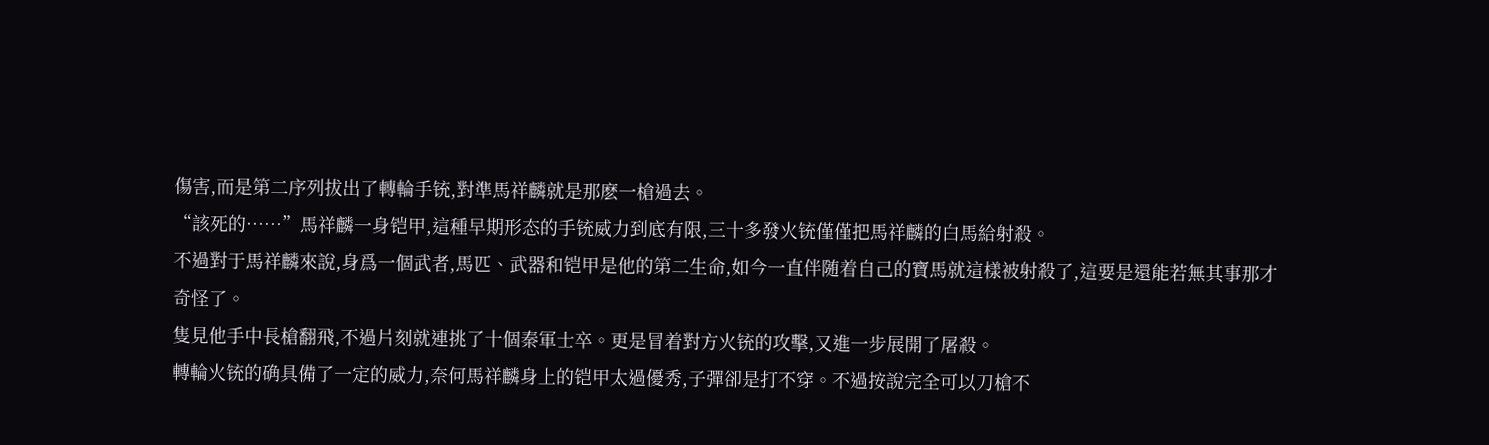傷害,而是第二序列拔出了轉輪手铳,對準馬祥麟就是那麽一槍過去。
“該死的……”馬祥麟一身铠甲,這種早期形态的手铳威力到底有限,三十多發火铳僅僅把馬祥麟的白馬給射殺。
不過對于馬祥麟來說,身爲一個武者,馬匹、武器和铠甲是他的第二生命,如今一直伴随着自己的寶馬就這樣被射殺了,這要是還能若無其事那才奇怪了。
隻見他手中長槍翻飛,不過片刻就連挑了十個秦軍士卒。更是冒着對方火铳的攻擊,又進一步展開了屠殺。
轉輪火铳的确具備了一定的威力,奈何馬祥麟身上的铠甲太過優秀,子彈卻是打不穿。不過按說完全可以刀槍不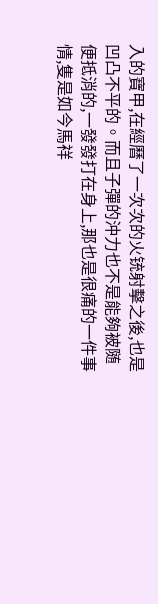入的寶甲,在經曆了一次次的火铳射擊之後,也是凹凸不平的。而且子彈的沖力也不是能夠被随便抵消的,一發發打在身上,那也是很痛的一件事情,隻是如今馬祥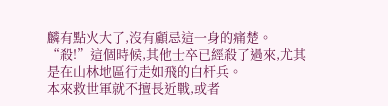麟有點火大了,沒有顧忌這一身的痛楚。
“殺!”這個時候,其他士卒已經殺了過來,尤其是在山林地區行走如飛的白杆兵。
本來救世軍就不擅長近戰,或者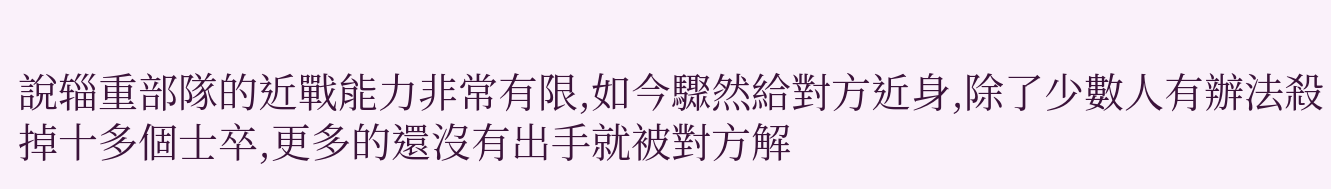說辎重部隊的近戰能力非常有限,如今驟然給對方近身,除了少數人有辦法殺掉十多個士卒,更多的還沒有出手就被對方解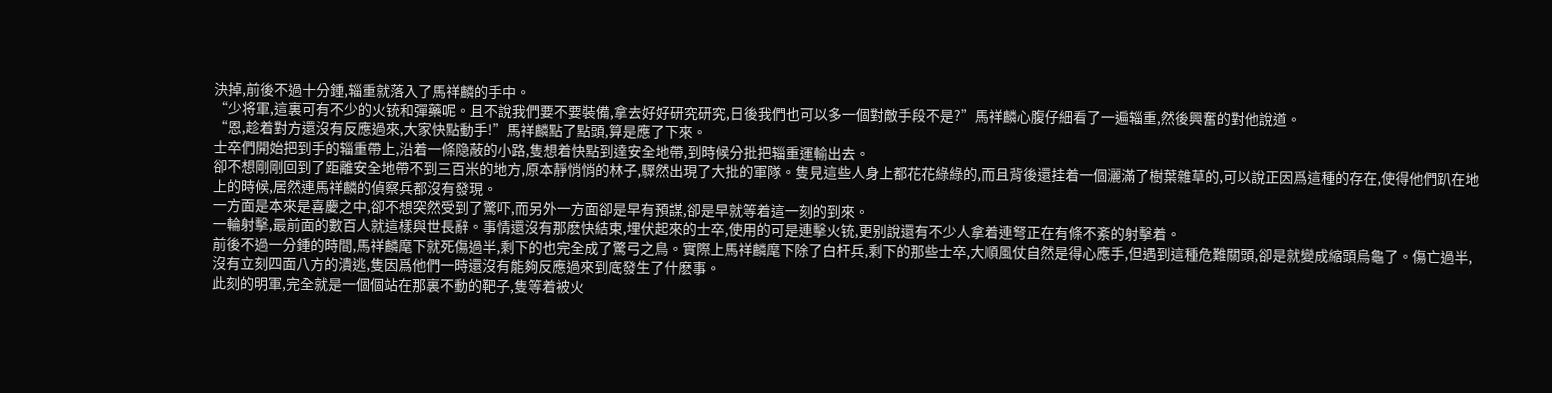決掉,前後不過十分鍾,辎重就落入了馬祥麟的手中。
“少将軍,這裏可有不少的火铳和彈藥呢。且不說我們要不要裝備,拿去好好研究研究,日後我們也可以多一個對敵手段不是?”馬祥麟心腹仔細看了一遍辎重,然後興奮的對他說道。
“恩,趁着對方還沒有反應過來,大家快點動手!”馬祥麟點了點頭,算是應了下來。
士卒們開始把到手的辎重帶上,沿着一條隐蔽的小路,隻想着快點到達安全地帶,到時候分批把辎重運輸出去。
卻不想剛剛回到了距離安全地帶不到三百米的地方,原本靜悄悄的林子,驟然出現了大批的軍隊。隻見這些人身上都花花綠綠的,而且背後還挂着一個灑滿了樹葉雜草的,可以說正因爲這種的存在,使得他們趴在地上的時候,居然連馬祥麟的偵察兵都沒有發現。
一方面是本來是喜慶之中,卻不想突然受到了驚吓,而另外一方面卻是早有預謀,卻是早就等着這一刻的到來。
一輪射擊,最前面的數百人就這樣與世長辭。事情還沒有那麽快結束,埋伏起來的士卒,使用的可是連擊火铳,更别說還有不少人拿着連弩正在有條不紊的射擊着。
前後不過一分鍾的時間,馬祥麟麾下就死傷過半,剩下的也完全成了驚弓之鳥。實際上馬祥麟麾下除了白杆兵,剩下的那些士卒,大順風仗自然是得心應手,但遇到這種危難關頭,卻是就變成縮頭烏龜了。傷亡過半,沒有立刻四面八方的潰逃,隻因爲他們一時還沒有能夠反應過來到底發生了什麽事。
此刻的明軍,完全就是一個個站在那裏不動的靶子,隻等着被火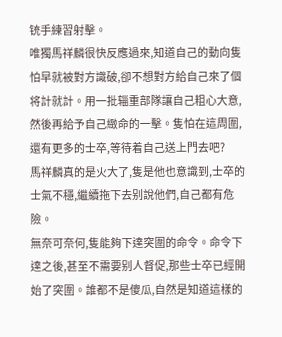铳手練習射擊。
唯獨馬祥麟很快反應過來,知道自己的動向隻怕早就被對方識破,卻不想對方給自己來了個将計就計。用一批辎重部隊讓自己粗心大意,然後再給予自己緻命的一擊。隻怕在這周圍,還有更多的士卒,等待着自己送上門去吧?
馬祥麟真的是火大了,隻是他也意識到,士卒的士氣不穩,繼續拖下去别說他們,自己都有危險。
無奈可奈何,隻能夠下達突圍的命令。命令下達之後,甚至不需要别人督促,那些士卒已經開始了突圍。誰都不是傻瓜,自然是知道這樣的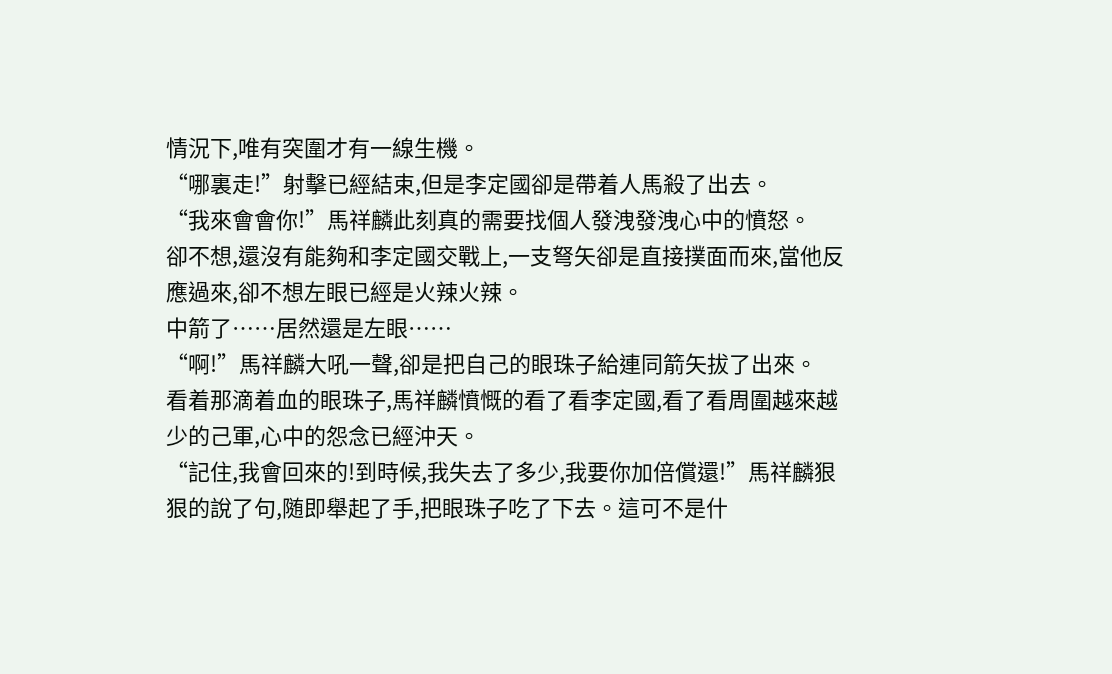情況下,唯有突圍才有一線生機。
“哪裏走!”射擊已經結束,但是李定國卻是帶着人馬殺了出去。
“我來會會你!”馬祥麟此刻真的需要找個人發洩發洩心中的憤怒。
卻不想,還沒有能夠和李定國交戰上,一支弩矢卻是直接撲面而來,當他反應過來,卻不想左眼已經是火辣火辣。
中箭了……居然還是左眼……
“啊!”馬祥麟大吼一聲,卻是把自己的眼珠子給連同箭矢拔了出來。
看着那滴着血的眼珠子,馬祥麟憤慨的看了看李定國,看了看周圍越來越少的己軍,心中的怨念已經沖天。
“記住,我會回來的!到時候,我失去了多少,我要你加倍償還!”馬祥麟狠狠的說了句,随即舉起了手,把眼珠子吃了下去。這可不是什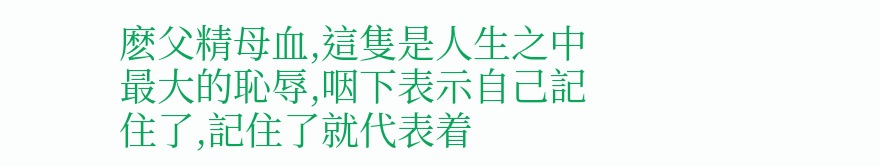麽父精母血,這隻是人生之中最大的恥辱,咽下表示自己記住了,記住了就代表着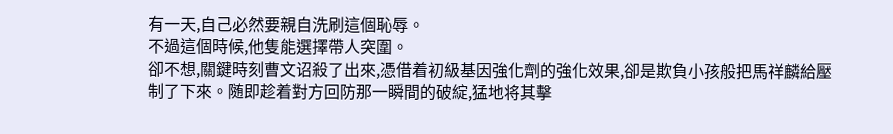有一天,自己必然要親自洗刷這個恥辱。
不過這個時候,他隻能選擇帶人突圍。
卻不想,關鍵時刻曹文诏殺了出來,憑借着初級基因強化劑的強化效果,卻是欺負小孩般把馬祥麟給壓制了下來。随即趁着對方回防那一瞬間的破綻,猛地将其擊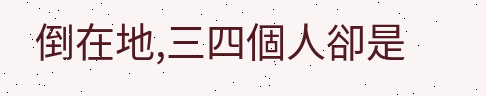倒在地,三四個人卻是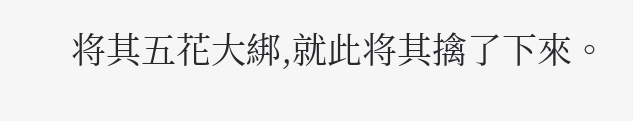将其五花大綁,就此将其擒了下來。